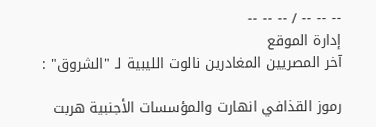-- -- -- / -- -- --
إدارة الموقع
آخر المصريين المغادرين نالوت الليبية لـ "الشروق" :

رموز القذافي انهارت والمؤسسات الأجنبية هربت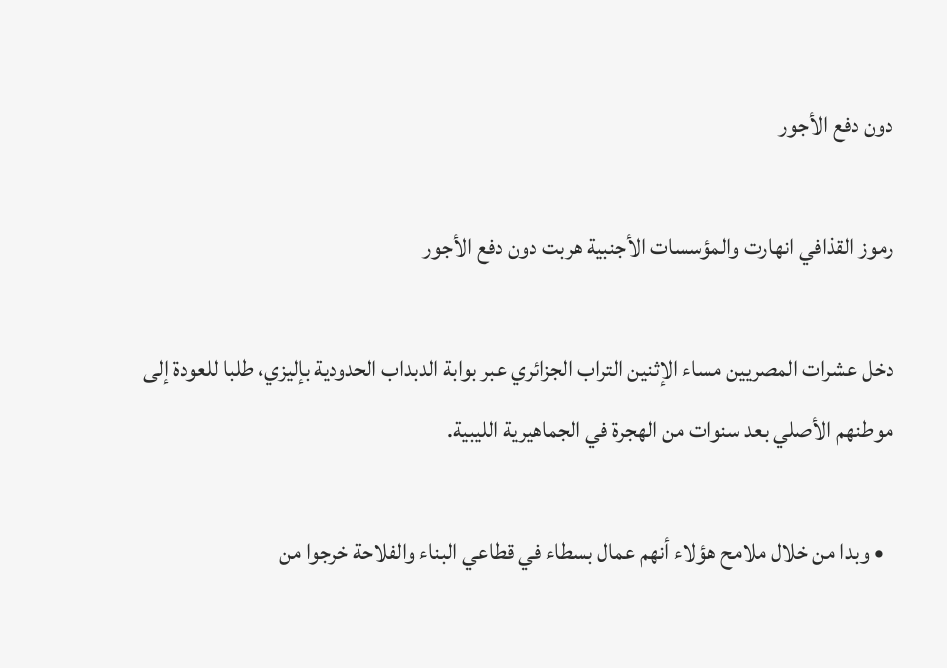دون دفع الأجور

رموز القذافي انهارت والمؤسسات الأجنبية هربت دون دفع الأجور

دخل عشرات المصريين مساء الإثنين التراب الجزائري عبر بوابة الدبداب الحدودية بإليزي، طلبا للعودة إلى موطنهم الأصلي بعد سنوات من الهجرة في الجماهيرية الليبية.

  • وبدا من خلال ملامح هؤلاء أنهم عمال بسطاء في قطاعي البناء والفلاحة خرجوا من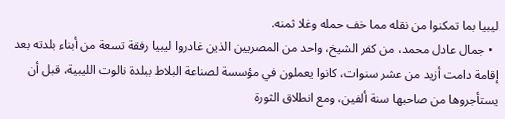ليبيا بما تمكنوا من نقله مما خف حمله وغلا ثمنه.
  • جمال عادل محمد، من كفر الشيخ، واحد من المصريين الذين غادروا ليبيا رفقة تسعة من أبناء بلدته بعد إقامة دامت أزيد من عشر سنوات، كانوا يعملون في مؤسسة لصناعة البلاط ببلدة نالوت الليبية، قبل أن يستأجروها من صاحبها سنة ألفين، ومع انطلاق الثورة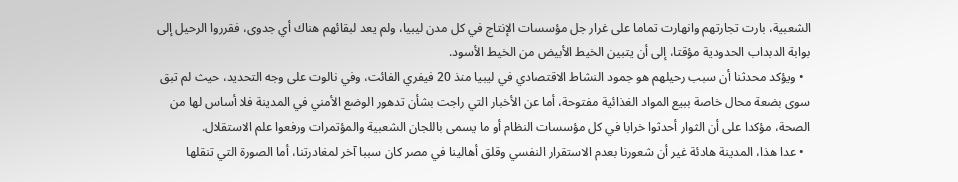الشعبية، بارت تجارتهم وانهارت تماما على غرار جل مؤسسات الإنتاج في كل مدن ليبيا، ولم يعد لبقائهم هناك أي جدوى، فقرروا الرحيل إلى بوابة الدبداب الحدودية مؤقتا، إلى أن يتبين الخيط الأبيض من الخيط الأسود.
  • ويؤكد محدثنا أن سبب رحيلهم هو جمود النشاط الاقتصادي في ليبيا منذ 20 فيفري الفائت، وفي نالوت على وجه التحديد، حيث لم تبق سوى بضعة محال خاصة ببيع المواد الغذائية مفتوحة، أما عن الأخبار التي راجت بشأن تدهور الوضع الأمني في المدينة فلا أساس لها من الصحة، مؤكدا على أن الثوار أحدثوا خرابا في كل مؤسسات النظام أو ما يسمى باللجان الشعبية والمؤتمرات ورفعوا علم الاستقلال.
  • عدا هذا، المدينة هادئة غير أن شعورنا بعدم الاستقرار النفسي وقلق أهالينا في مصر كان سببا آخر لمغادرتنا، أما الصورة التي تنقلها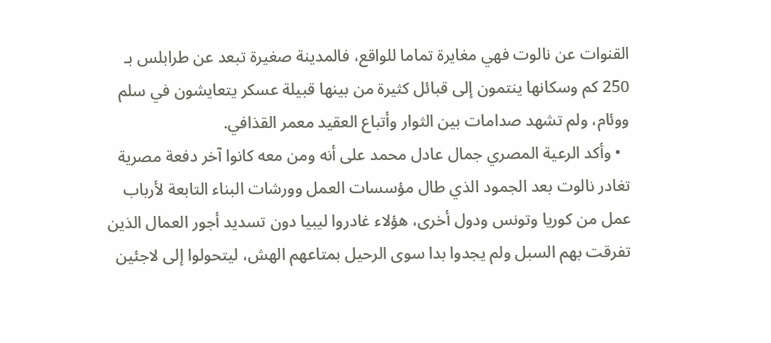القنوات عن نالوت فهي مغايرة تماما للواقع، فالمدينة صغيرة تبعد عن طرابلس بـ 250 كم وسكانها ينتمون إلى قبائل كثيرة من بينها قبيلة عسكر يتعايشون في سلم ووئام، ولم تشهد صدامات بين الثوار وأتباع العقيد معمر القذافي.
  • وأكد الرعية المصري جمال عادل محمد على أنه ومن معه كانوا آخر دفعة مصرية تغادر نالوت بعد الجمود الذي طال مؤسسات العمل وورشات البناء التابعة لأرباب عمل من كوريا وتونس ودول أخرى، هؤلاء غادروا ليبيا دون تسديد أجور العمال الذين تفرقت بهم السبل ولم يجدوا بدا سوى الرحيل بمتاعهم الهش، ليتحولوا إلى لاجئين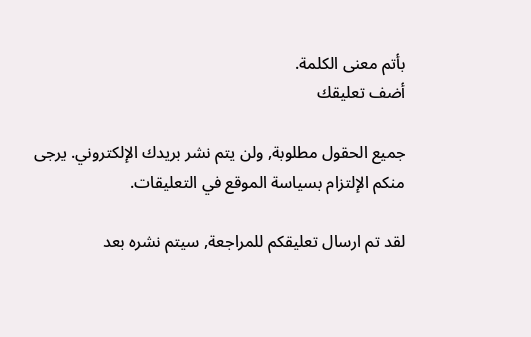بأتم معنى الكلمة.
أضف تعليقك

جميع الحقول مطلوبة, ولن يتم نشر بريدك الإلكتروني. يرجى منكم الإلتزام بسياسة الموقع في التعليقات.

لقد تم ارسال تعليقكم للمراجعة, سيتم نشره بعد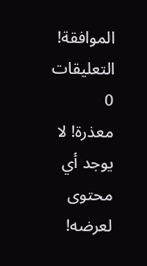الموافقة!
التعليقات
0
معذرة! لا يوجد أي محتوى لعرضه!